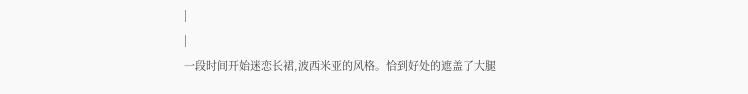|
|
一段时间开始迷恋长裙,波西米亚的风格。恰到好处的遮盖了大腿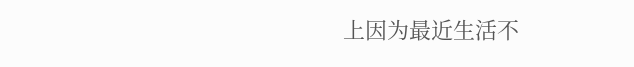上因为最近生活不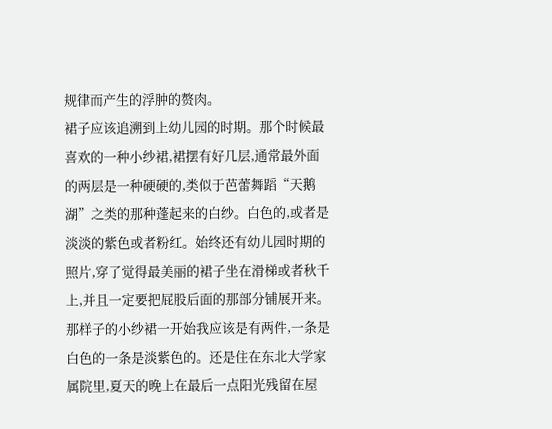规律而产生的浮肿的赘肉。
裙子应该追溯到上幼儿园的时期。那个时候最喜欢的一种小纱裙,裙摆有好几层,通常最外面的两层是一种硬硬的,类似于芭蕾舞蹈“天鹅湖”之类的那种蓬起来的白纱。白色的,或者是淡淡的紫色或者粉红。始终还有幼儿园时期的照片,穿了觉得最美丽的裙子坐在滑梯或者秋千上,并且一定要把屁股后面的那部分铺展开来。
那样子的小纱裙一开始我应该是有两件,一条是白色的一条是淡紫色的。还是住在东北大学家属院里,夏天的晚上在最后一点阳光残留在屋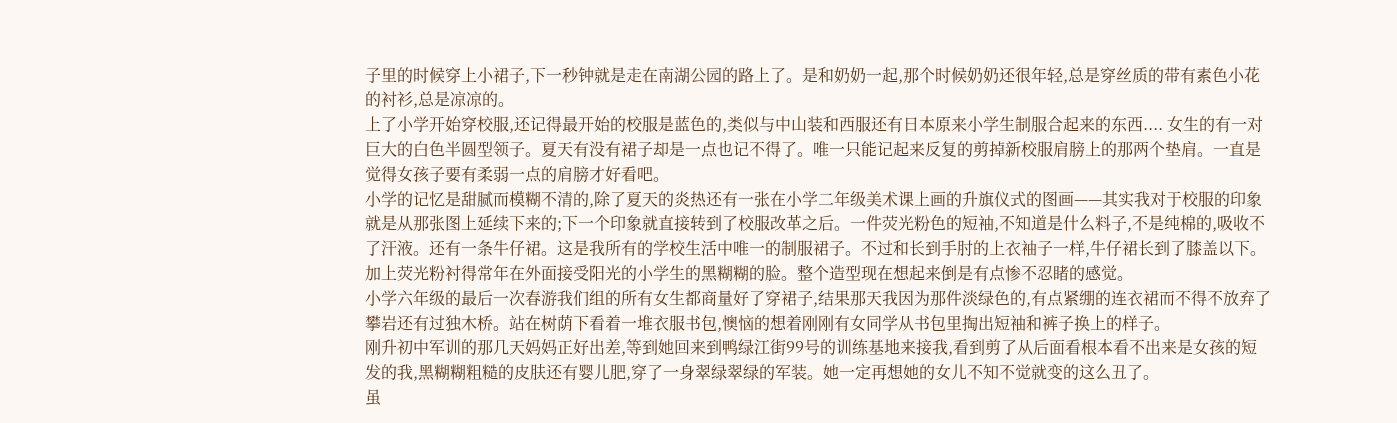子里的时候穿上小裙子,下一秒钟就是走在南湖公园的路上了。是和奶奶一起,那个时候奶奶还很年轻,总是穿丝质的带有素色小花的衬衫,总是凉凉的。
上了小学开始穿校服,还记得最开始的校服是蓝色的,类似与中山装和西服还有日本原来小学生制服合起来的东西.... 女生的有一对巨大的白色半圆型领子。夏天有没有裙子却是一点也记不得了。唯一只能记起来反复的剪掉新校服肩膀上的那两个垫肩。一直是觉得女孩子要有柔弱一点的肩膀才好看吧。
小学的记忆是甜腻而模糊不清的,除了夏天的炎热还有一张在小学二年级美术课上画的升旗仪式的图画——其实我对于校服的印象就是从那张图上延续下来的;下一个印象就直接转到了校服改革之后。一件荧光粉色的短袖,不知道是什么料子,不是纯棉的,吸收不了汗液。还有一条牛仔裙。这是我所有的学校生活中唯一的制服裙子。不过和长到手肘的上衣袖子一样,牛仔裙长到了膝盖以下。加上荧光粉衬得常年在外面接受阳光的小学生的黑糊糊的脸。整个造型现在想起来倒是有点惨不忍睹的感觉。
小学六年级的最后一次春游我们组的所有女生都商量好了穿裙子,结果那天我因为那件淡绿色的,有点紧绷的连衣裙而不得不放弃了攀岩还有过独木桥。站在树荫下看着一堆衣服书包,懊恼的想着刚刚有女同学从书包里掏出短袖和裤子换上的样子。
刚升初中军训的那几天妈妈正好出差,等到她回来到鸭绿江街99号的训练基地来接我,看到剪了从后面看根本看不出来是女孩的短发的我,黑糊糊粗糙的皮肤还有婴儿肥,穿了一身翠绿翠绿的军装。她一定再想她的女儿不知不觉就变的这么丑了。
虽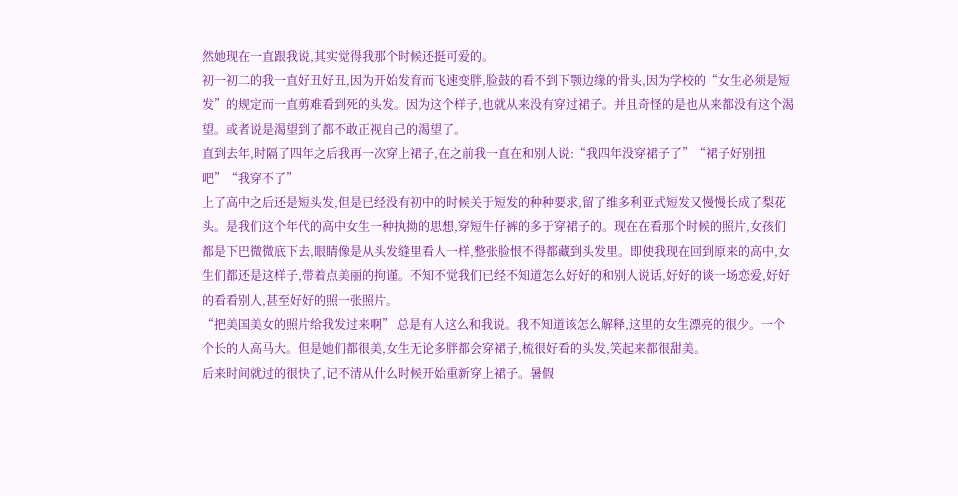然她现在一直跟我说,其实觉得我那个时候还挺可爱的。
初一初二的我一直好丑好丑,因为开始发育而飞速变胖,脸鼓的看不到下颚边缘的骨头,因为学校的“女生必须是短发”的规定而一直剪难看到死的头发。因为这个样子,也就从来没有穿过裙子。并且奇怪的是也从来都没有这个渴望。或者说是渴望到了都不敢正视自己的渴望了。
直到去年,时隔了四年之后我再一次穿上裙子,在之前我一直在和别人说:“我四年没穿裙子了”“裙子好别扭吧”“我穿不了”
上了高中之后还是短头发,但是已经没有初中的时候关于短发的种种要求,留了维多利亚式短发又慢慢长成了梨花头。是我们这个年代的高中女生一种执拗的思想,穿短牛仔裤的多于穿裙子的。现在在看那个时候的照片,女孩们都是下巴微微底下去,眼睛像是从头发缝里看人一样,整张脸恨不得都藏到头发里。即使我现在回到原来的高中,女生们都还是这样子,带着点美丽的拘谨。不知不觉我们已经不知道怎么好好的和别人说话,好好的谈一场恋爱,好好的看看别人,甚至好好的照一张照片。
“把美国美女的照片给我发过来啊” 总是有人这么和我说。我不知道该怎么解释,这里的女生漂亮的很少。一个个长的人高马大。但是她们都很美,女生无论多胖都会穿裙子,梳很好看的头发,笑起来都很甜美。
后来时间就过的很快了,记不清从什么时候开始重新穿上裙子。暑假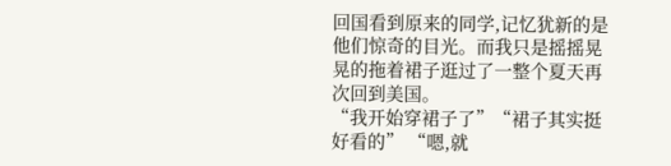回国看到原来的同学,记忆犹新的是他们惊奇的目光。而我只是摇摇晃晃的拖着裙子逛过了一整个夏天再次回到美国。
“我开始穿裙子了”“裙子其实挺好看的” “嗯,就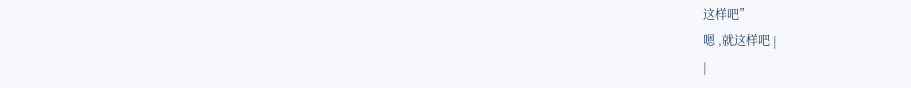这样吧”
嗯 ,就这样吧 |
|